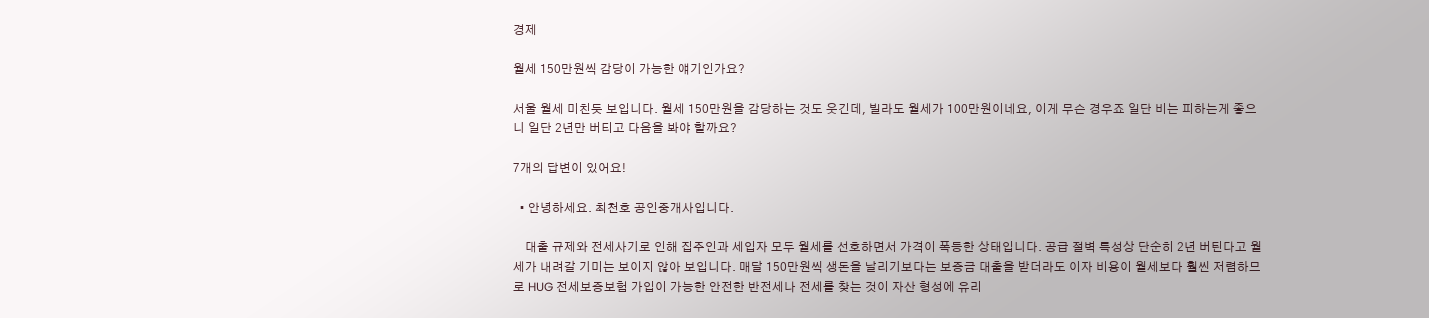경제

월세 150만원씩 감당이 가능한 얘기인가요?

서울 월세 미친듯 보입니다. 월세 150만원을 감당하는 것도 웃긴데, 빌라도 월세가 100만원이네요, 이게 무슨 경우죠 일단 비는 피하는게 좋으니 일단 2년만 버티고 다음을 봐야 할까요?

7개의 답변이 있어요!

  • 안녕하세요. 최천호 공인중개사입니다.

    대출 규제와 전세사기로 인해 집주인과 세입자 모두 월세를 선호하면서 가격이 폭등한 상태입니다. 공급 절벽 특성상 단순히 2년 버틴다고 월세가 내려갈 기미는 보이지 않아 보입니다. 매달 150만원씩 생돈을 날리기보다는 보증금 대출을 받더라도 이자 비용이 월세보다 훨씬 저렴하므로 HUG 전세보증보험 가입이 가능한 안전한 반전세나 전세를 찾는 것이 자산 형성에 유리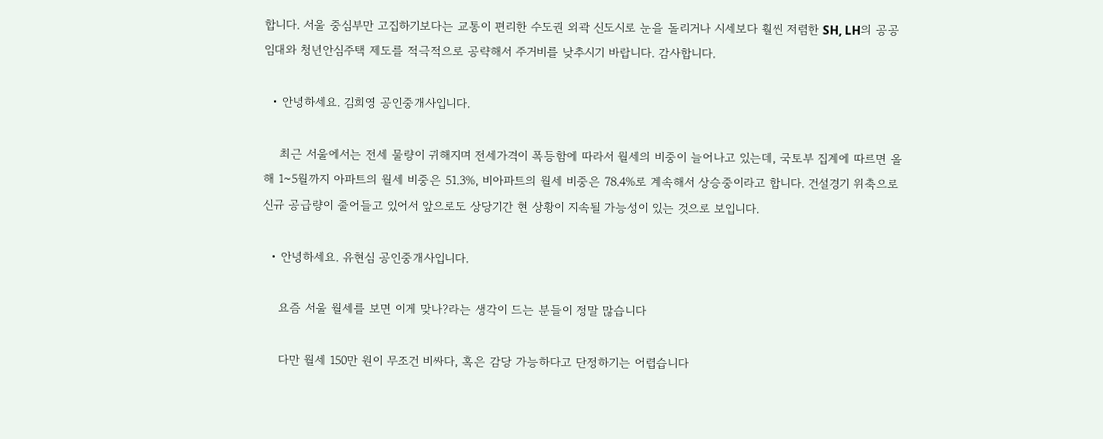합니다. 서울 중심부만 고집하기보다는 교통이 편리한 수도권 외곽 신도시로 눈을 돌리거나 시세보다 훨씬 저렴한 SH, LH의 공공임대와 청년안심주택 제도를 적극적으로 공략해서 주거비를 낮추시기 바랍니다. 감사합니다.

  • 안녕하세요. 김희영 공인중개사입니다.

    최근 서울에서는 전세 물량이 귀해지며 전세가격이 폭등함에 따라서 월세의 비중이 늘어나고 있는데, 국토부 집계에 따르면 올해 1~5월까지 아파트의 월세 비중은 51.3%, 비아파트의 월세 비중은 78.4%로 계속해서 상승중이라고 합니다. 건설경기 위축으로 신규 공급량이 줄어들고 있어서 앞으로도 상당기간 현 상황이 지속될 가능성이 있는 것으로 보입니다.

  • 안녕하세요. 유현심 공인중개사입니다.

    요즘 서울 월세를 보면 이게 맞나?라는 생각이 드는 분들이 정말 많습니다

    다만 월세 150만 원이 무조건 비싸다, 혹은 감당 가능하다고 단정하기는 어렵습니다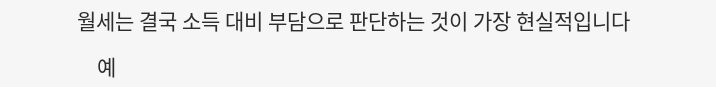월세는 결국 소득 대비 부담으로 판단하는 것이 가장 현실적입니다

    예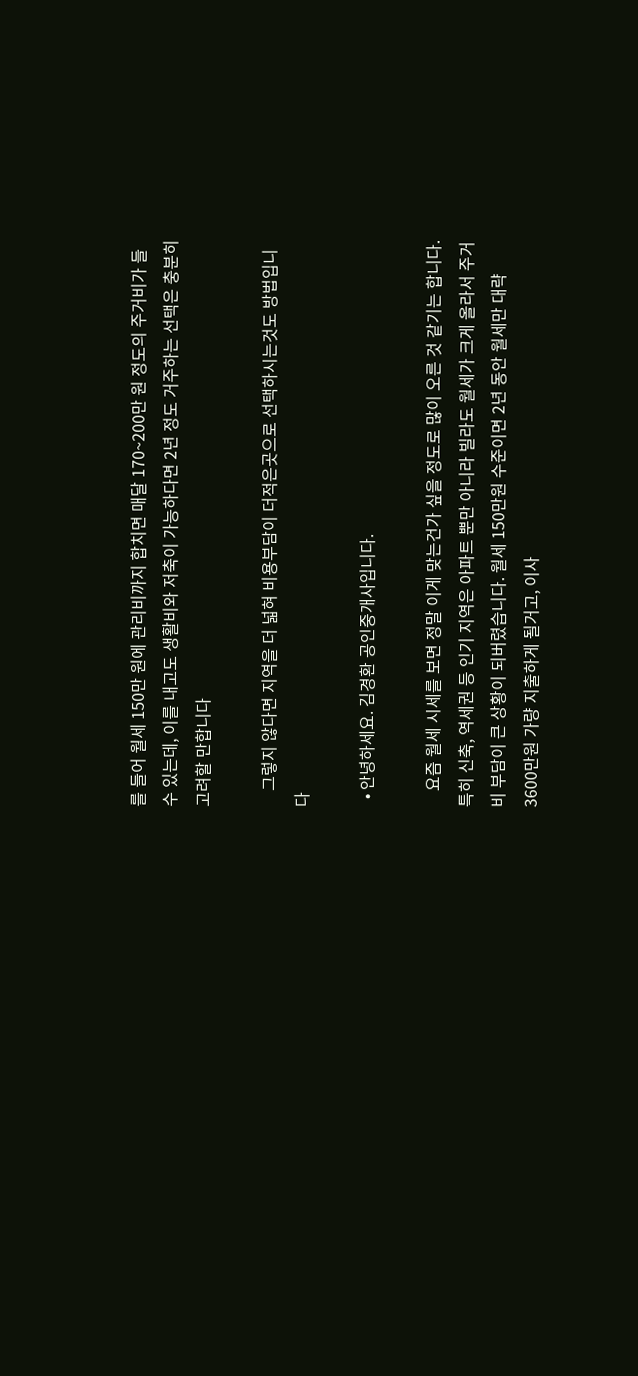를 들어 월세 150만 원에 관리비까지 합치면 매달 170~200만 원 정도의 주거비가 들 수 있는데, 이를 내고도 생활비와 저축이 가능하다면 2년 정도 거주하는 선택은 충분히 고려할 만합니다

    그렇지 않다면 지역을 더 넓혀 비용부담이 더적은곳으로 선택하시는것도 방법입니다

  • 안녕하세요. 김경환 공인중개사입니다.

    요즘 월세 시세를 보면 정말 이게 맞는건가 싶을 정도로 많이 오른 것 같기는 합니다. 특히 신축, 역세권 등 인기 지역은 아파트 뿐만 아니라 빌라도 월세가 크게 올라서 주거비 부담이 큰 상황이 되버렸습니다. 월세 150만원 수준이면 2년 동안 월세만 대략 3600만원 가량 지출하게 될거고, 이사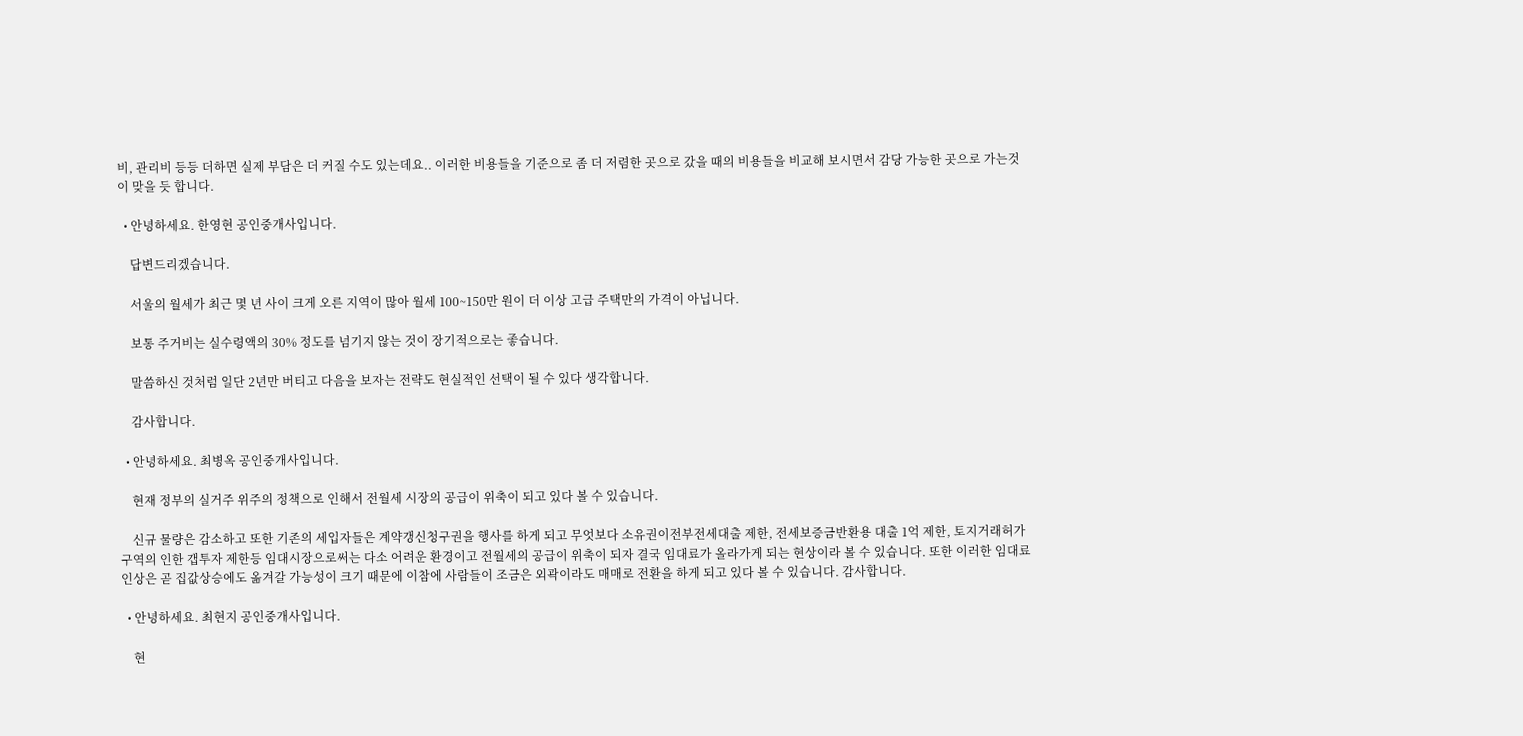비, 관리비 등등 더하면 실제 부담은 더 커질 수도 있는데요.. 이러한 비용들을 기준으로 좀 더 저렴한 곳으로 갔을 때의 비용들을 비교해 보시면서 감당 가능한 곳으로 가는것이 맞을 듯 합니다.

  • 안녕하세요. 한영현 공인중개사입니다.

    답변드리겠습니다.

    서울의 월세가 최근 몇 년 사이 크게 오른 지역이 많아 월세 100~150만 원이 더 이상 고급 주택만의 가격이 아닙니다.

    보통 주거비는 실수령액의 30% 정도를 넘기지 않는 것이 장기적으로는 좋습니다.

    말씀하신 것처럼 일단 2년만 버티고 다음을 보자는 전략도 현실적인 선택이 될 수 있다 생각합니다.

    감사합니다.

  • 안녕하세요. 최병옥 공인중개사입니다.

    현재 정부의 실거주 위주의 정책으로 인해서 전월세 시장의 공급이 위축이 되고 있다 볼 수 있습니다.

    신규 물량은 감소하고 또한 기존의 세입자들은 계약갱신청구권을 행사를 하게 되고 무엇보다 소유권이전부전세대출 제한, 전세보증금반환용 대출 1억 제한, 토지거래허가구역의 인한 갭투자 제한등 임대시장으로써는 다소 어려운 환경이고 전월세의 공급이 위축이 되자 결국 임대료가 올라가게 되는 현상이라 볼 수 있습니다. 또한 이러한 임대료 인상은 곧 집값상승에도 옮겨갈 가능성이 크기 때문에 이참에 사람들이 조금은 외곽이라도 매매로 전환을 하게 되고 있다 볼 수 있습니다. 감사합니다.

  • 안녕하세요. 최현지 공인중개사입니다.

    현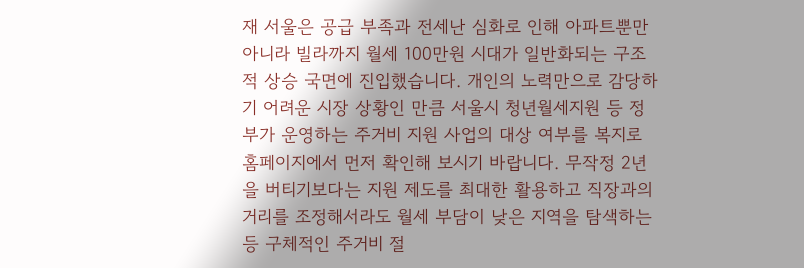재 서울은 공급 부족과 전세난 심화로 인해 아파트뿐만 아니라 빌라까지 월세 100만원 시대가 일반화되는 구조적 상승 국면에 진입했습니다. 개인의 노력만으로 감당하기 어려운 시장 상황인 만큼 서울시 청년월세지원 등 정부가 운영하는 주거비 지원 사업의 대상 여부를 복지로 홈페이지에서 먼저 확인해 보시기 바랍니다. 무작정 2년을 버티기보다는 지원 제도를 최대한 활용하고 직장과의 거리를 조정해서라도 월세 부담이 낮은 지역을 탐색하는 등 구체적인 주거비 절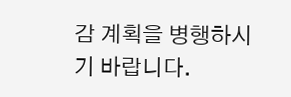감 계획을 병행하시기 바랍니다.